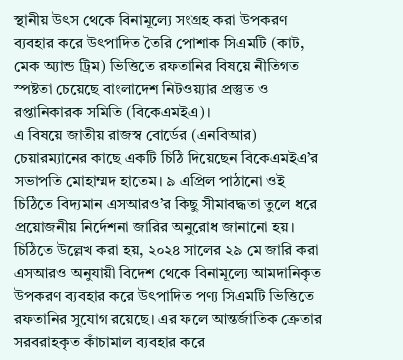স্থানীয় উৎস থেকে বিনামূল্যে সংগ্রহ করা উপকরণ ব্যবহার করে উৎপাদিত তৈরি পোশাক সিএমটি (কাট, মেক অ্যান্ড ট্রিম) ভিত্তিতে রফতানির বিষয়ে নীতিগত স্পষ্টতা চেয়েছে বাংলাদেশ নিটওয়্যার প্রস্তুত ও রপ্তানিকারক সমিতি (বিকেএমইএ)।
এ বিষয়ে জাতীয় রাজস্ব বোর্ডের (এনবিআর) চেয়ারম্যানের কাছে একটি চিঠি দিয়েছেন বিকেএমইএ’র সভাপতি মোহাম্মদ হাতেম। ৯ এপ্রিল পাঠানো ওই চিঠিতে বিদ্যমান এসআরও’র কিছু সীমাবদ্ধতা তুলে ধরে প্রয়োজনীয় নির্দেশনা জারির অনুরোধ জানানো হয়।
চিঠিতে উল্লেখ করা হয়, ২০২৪ সালের ২৯ মে জারি করা এসআরও অনুযায়ী বিদেশ থেকে বিনামূল্যে আমদানিকৃত উপকরণ ব্যবহার করে উৎপাদিত পণ্য সিএমটি ভিত্তিতে রফতানির সুযোগ রয়েছে। এর ফলে আন্তর্জাতিক ক্রেতার সরবরাহকৃত কাঁচামাল ব্যবহার করে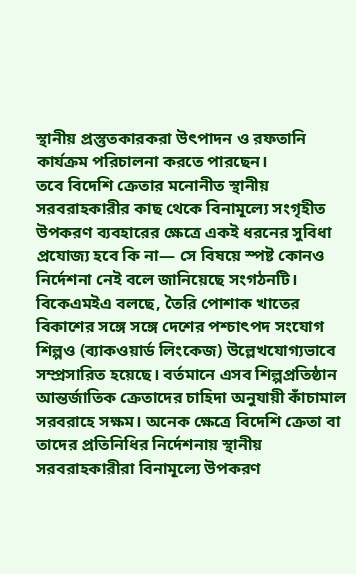স্থানীয় প্রস্তুতকারকরা উৎপাদন ও রফতানি কার্যক্রম পরিচালনা করতে পারছেন।
তবে বিদেশি ক্রেতার মনোনীত স্থানীয় সরবরাহকারীর কাছ থেকে বিনামূল্যে সংগৃহীত উপকরণ ব্যবহারের ক্ষেত্রে একই ধরনের সুবিধা প্রযোজ্য হবে কি না— সে বিষয়ে স্পষ্ট কোনও নির্দেশনা নেই বলে জানিয়েছে সংগঠনটি।
বিকেএমইএ বলছে, তৈরি পোশাক খাতের বিকাশের সঙ্গে সঙ্গে দেশের পশ্চাৎপদ সংযোগ শিল্পও (ব্যাকওয়ার্ড লিংকেজ) উল্লেখযোগ্যভাবে সম্প্রসারিত হয়েছে। বর্তমানে এসব শিল্পপ্রতিষ্ঠান আন্তর্জাতিক ক্রেতাদের চাহিদা অনুযায়ী কাঁচামাল সরবরাহে সক্ষম। অনেক ক্ষেত্রে বিদেশি ক্রেতা বা তাদের প্রতিনিধির নির্দেশনায় স্থানীয় সরবরাহকারীরা বিনামূল্যে উপকরণ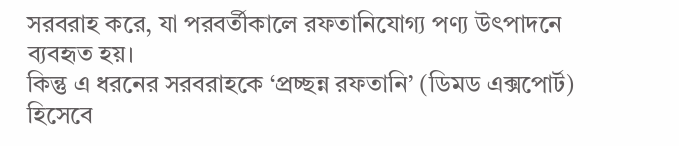সরবরাহ করে, যা পরবর্তীকালে রফতানিযোগ্য পণ্য উৎপাদনে ব্যবহৃত হয়।
কিন্তু এ ধরনের সরবরাহকে ‘প্রচ্ছন্ন রফতানি’ (ডিমড এক্সপোর্ট) হিসেবে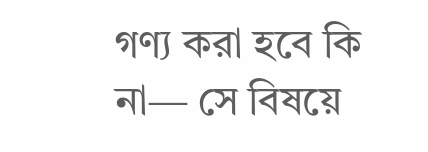গণ্য করা হবে কি না— সে বিষয়ে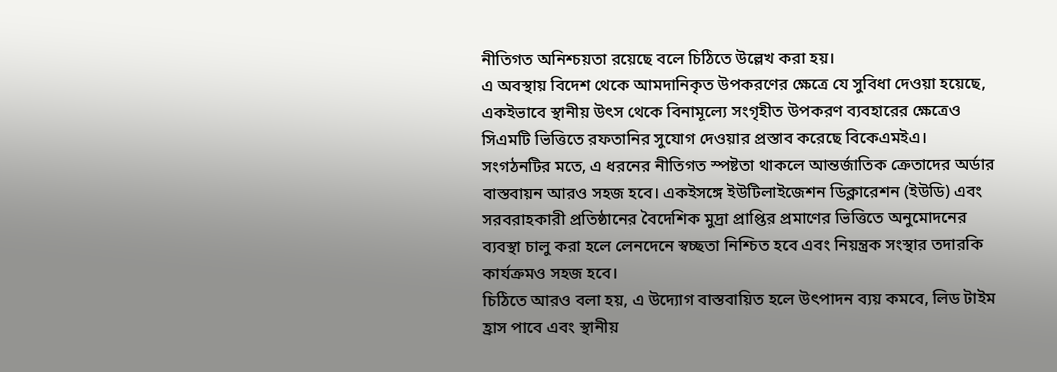নীতিগত অনিশ্চয়তা রয়েছে বলে চিঠিতে উল্লেখ করা হয়।
এ অবস্থায় বিদেশ থেকে আমদানিকৃত উপকরণের ক্ষেত্রে যে সুবিধা দেওয়া হয়েছে, একইভাবে স্থানীয় উৎস থেকে বিনামূল্যে সংগৃহীত উপকরণ ব্যবহারের ক্ষেত্রেও সিএমটি ভিত্তিতে রফতানির সুযোগ দেওয়ার প্রস্তাব করেছে বিকেএমইএ।
সংগঠনটির মতে, এ ধরনের নীতিগত স্পষ্টতা থাকলে আন্তর্জাতিক ক্রেতাদের অর্ডার বাস্তবায়ন আরও সহজ হবে। একইসঙ্গে ইউটিলাইজেশন ডিক্লারেশন (ইউডি) এবং সরবরাহকারী প্রতিষ্ঠানের বৈদেশিক মুদ্রা প্রাপ্তির প্রমাণের ভিত্তিতে অনুমোদনের ব্যবস্থা চালু করা হলে লেনদেনে স্বচ্ছতা নিশ্চিত হবে এবং নিয়ন্ত্রক সংস্থার তদারকি কার্যক্রমও সহজ হবে।
চিঠিতে আরও বলা হয়, এ উদ্যোগ বাস্তবায়িত হলে উৎপাদন ব্যয় কমবে, লিড টাইম হ্রাস পাবে এবং স্থানীয়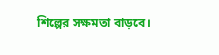শিল্পের সক্ষমতা বাড়বে।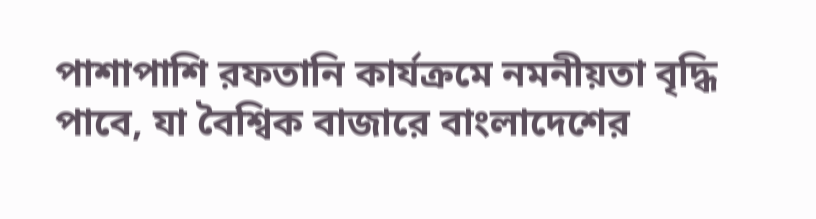পাশাপাশি রফতানি কার্যক্রমে নমনীয়তা বৃদ্ধি পাবে, যা বৈশ্বিক বাজারে বাংলাদেশের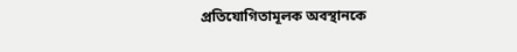প্রতিযোগিতামূলক অবস্থানকে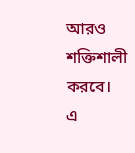আরও শক্তিশালী করবে।
এ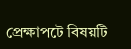প্রেক্ষাপটে বিষয়টি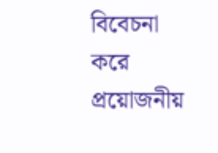বিবেচনা করে প্রয়োজনীয়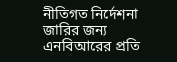নীতিগত নির্দেশনা জারির জন্য এনবিআরের প্রতি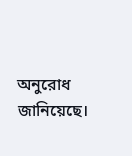অনুরোধ জানিয়েছে।